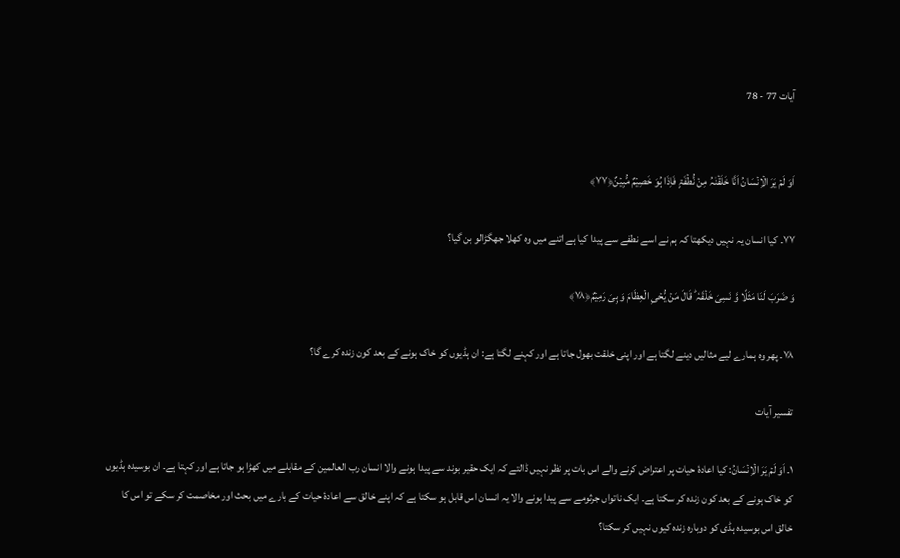آیات 77 - 78


اَوَ لَمۡ یَرَ الۡاِنۡسَانُ اَنَّا خَلَقۡنٰہُ مِنۡ نُّطۡفَۃٍ فَاِذَا ہُوَ خَصِیۡمٌ مُّبِیۡنٌ﴿۷۷﴾

۷۷۔ کیا انسان یہ نہیں دیکھتا کہ ہم نے اسے نطفے سے پیدا کیا ہے اتنے میں وہ کھلا جھگڑالو بن گیا؟

وَ ضَرَبَ لَنَا مَثَلًا وَّ نَسِیَ خَلۡقَہٗ ؕ قَالَ مَنۡ یُّحۡیِ الۡعِظَامَ وَ ہِیَ رَمِیۡمٌ﴿۷۸﴾

۷۸۔ پھر وہ ہمارے لیے مثالیں دینے لگتا ہے اور اپنی خلقت بھول جاتا ہے اور کہنے لگتا ہے: ان ہڈیوں کو خاک ہونے کے بعد کون زندہ کرے گا؟

تفسیر آیات

۱۔ اَوَ لَمۡ یَرَ الۡاِنۡسَانُ: کیا اعادۂ حیات پر اعتراض کرنے والے اس بات پر نظر نہیں ڈالتے کہ ایک حقیر بوند سے پیدا ہونے والا انسان رب العالمین کے مقابلے میں کھڑا ہو جاتا ہے اور کہتا ہے۔ ان بوسیدہ ہڈیوں کو خاک ہونے کے بعد کون زندہ کر سکتا ہے۔ ایک ناتواں جرثومے سے پیدا ہونے والا یہ انسان اس قابل ہو سکتا ہے کہ اپنے خالق سے اعادۂ حیات کے بارے میں بحث اور مخاصمت کر سکے تو اس کا خالق اس بوسیدہ ہڈی کو دوبارہ زندہ کیوں نہیں کر سکتا؟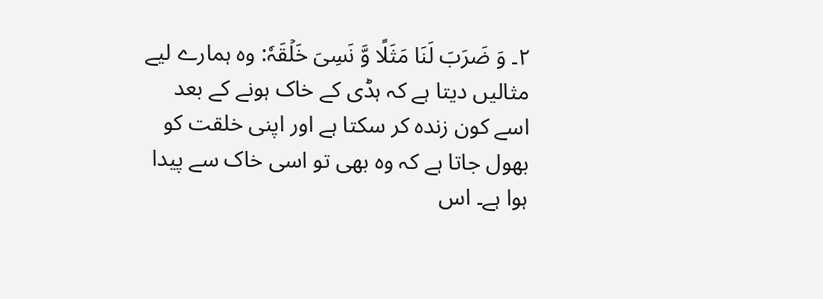۲۔ وَ ضَرَبَ لَنَا مَثَلًا وَّ نَسِیَ خَلۡقَہٗ: وہ ہمارے لیے مثالیں دیتا ہے کہ ہڈی کے خاک ہونے کے بعد اسے کون زندہ کر سکتا ہے اور اپنی خلقت کو بھول جاتا ہے کہ وہ بھی تو اسی خاک سے پیدا ہوا ہے۔ اس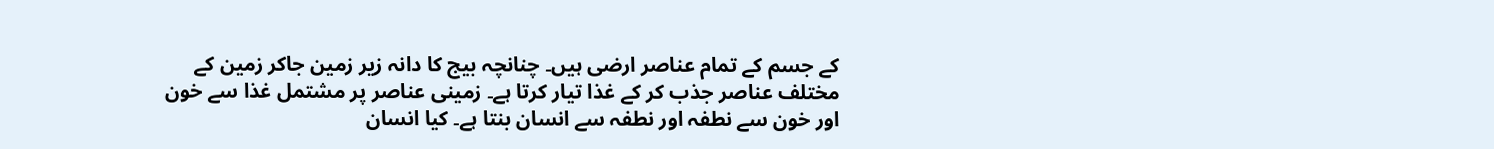کے جسم کے تمام عناصر ارضی ہیں۔ چنانچہ بیج کا دانہ زیر زمین جاکر زمین کے مختلف عناصر جذب کر کے غذا تیار کرتا ہے۔ زمینی عناصر پر مشتمل غذا سے خون اور خون سے نطفہ اور نطفہ سے انسان بنتا ہے۔ کیا انسان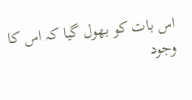اس بات کو بھول گیا کہ اس کا وجود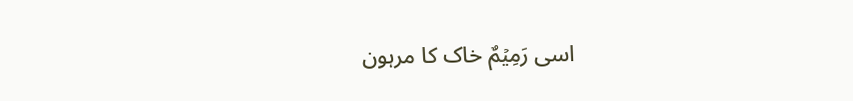اسی رَمِیۡمٌ خاک کا مرہون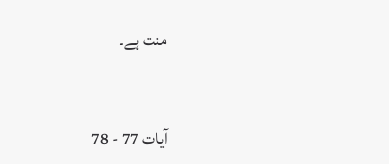منت ہے۔


آیات 77 - 78